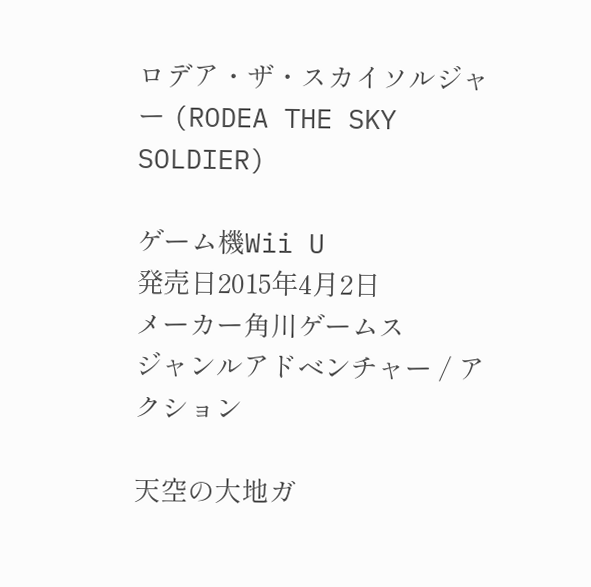ロデア・ザ・スカイソルジャー (RODEA THE SKY SOLDIER)

ゲーム機Wii U
発売日2015年4月2日
メーカー角川ゲームス
ジャンルアドベンチャー / アクション

天空の大地ガ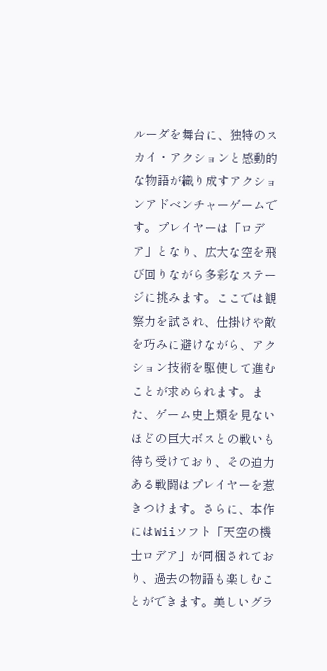ルーダを舞台に、独特のスカイ・アクションと感動的な物語が織り成すアクションアドベンチャーゲームです。プレイヤーは「ロデア」となり、広大な空を飛び回りながら多彩なステージに挑みます。ここでは観察力を試され、仕掛けや敵を巧みに避けながら、アクション技術を駆使して進むことが求められます。また、ゲーム史上類を見ないほどの巨大ボスとの戦いも待ち受けており、その迫力ある戦闘はプレイヤーを惹きつけます。さらに、本作にはWiiソフト「天空の機士ロデア」が同梱されており、過去の物語も楽しむことができます。美しいグラ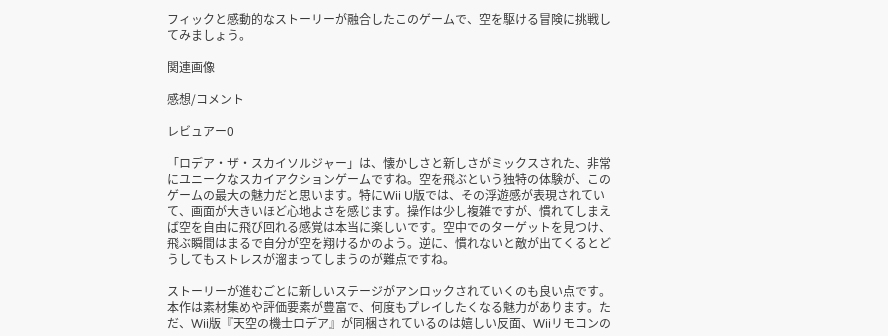フィックと感動的なストーリーが融合したこのゲームで、空を駆ける冒険に挑戦してみましょう。

関連画像

感想/コメント

レビュアー0

「ロデア・ザ・スカイソルジャー」は、懐かしさと新しさがミックスされた、非常にユニークなスカイアクションゲームですね。空を飛ぶという独特の体験が、このゲームの最大の魅力だと思います。特にWii U版では、その浮遊感が表現されていて、画面が大きいほど心地よさを感じます。操作は少し複雑ですが、慣れてしまえば空を自由に飛び回れる感覚は本当に楽しいです。空中でのターゲットを見つけ、飛ぶ瞬間はまるで自分が空を翔けるかのよう。逆に、慣れないと敵が出てくるとどうしてもストレスが溜まってしまうのが難点ですね。

ストーリーが進むごとに新しいステージがアンロックされていくのも良い点です。本作は素材集めや評価要素が豊富で、何度もプレイしたくなる魅力があります。ただ、Wii版『天空の機士ロデア』が同梱されているのは嬉しい反面、Wiiリモコンの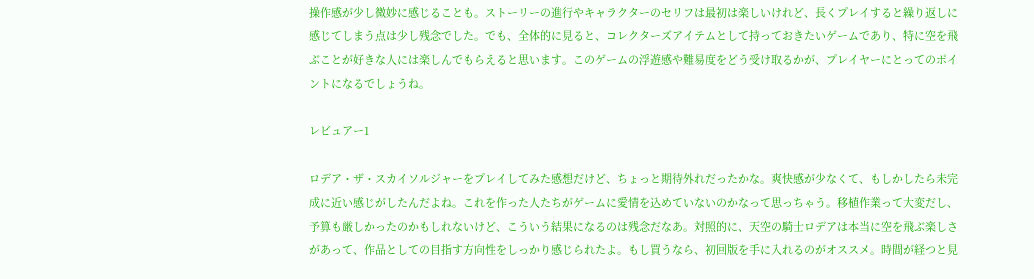操作感が少し微妙に感じることも。ストーリーの進行やキャラクターのセリフは最初は楽しいけれど、長くプレイすると繰り返しに感じてしまう点は少し残念でした。でも、全体的に見ると、コレクターズアイテムとして持っておきたいゲームであり、特に空を飛ぶことが好きな人には楽しんでもらえると思います。このゲームの浮遊感や難易度をどう受け取るかが、プレイヤーにとってのポイントになるでしょうね。

レビュアー1

ロデア・ザ・スカイソルジャーをプレイしてみた感想だけど、ちょっと期待外れだったかな。爽快感が少なくて、もしかしたら未完成に近い感じがしたんだよね。これを作った人たちがゲームに愛情を込めていないのかなって思っちゃう。移植作業って大変だし、予算も厳しかったのかもしれないけど、こういう結果になるのは残念だなあ。対照的に、天空の騎士ロデアは本当に空を飛ぶ楽しさがあって、作品としての目指す方向性をしっかり感じられたよ。もし買うなら、初回版を手に入れるのがオススメ。時間が経つと見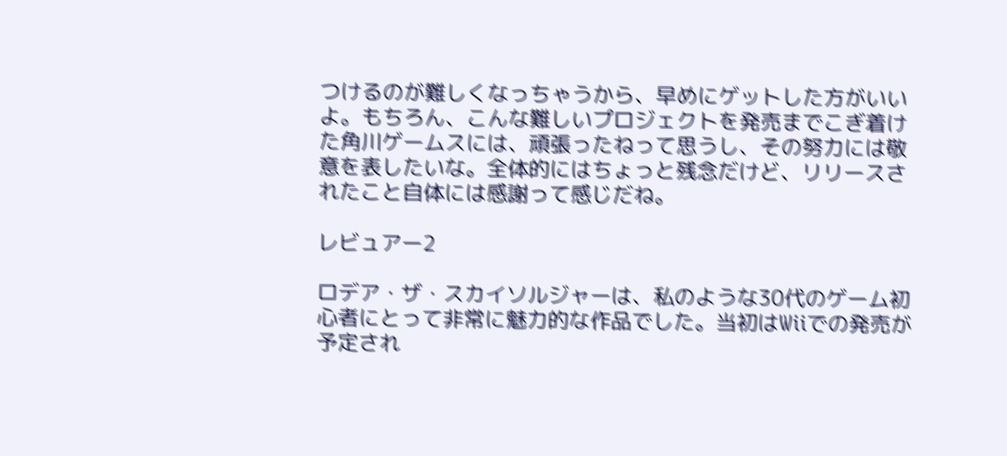つけるのが難しくなっちゃうから、早めにゲットした方がいいよ。もちろん、こんな難しいプロジェクトを発売までこぎ着けた角川ゲームスには、頑張ったねって思うし、その努力には敬意を表したいな。全体的にはちょっと残念だけど、リリースされたこと自体には感謝って感じだね。

レビュアー2

ロデア・ザ・スカイソルジャーは、私のような30代のゲーム初心者にとって非常に魅力的な作品でした。当初はWiiでの発売が予定され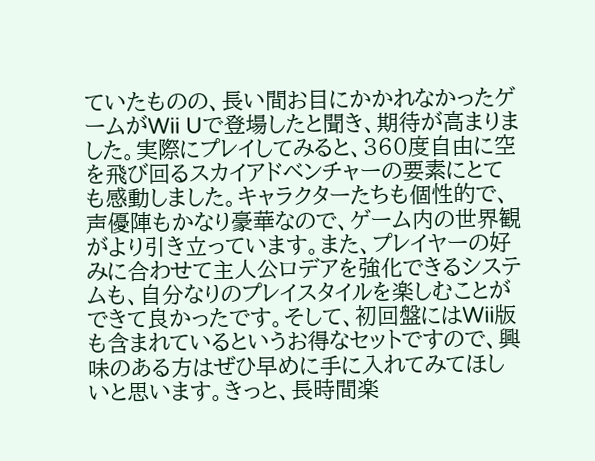ていたものの、長い間お目にかかれなかったゲームがWii Uで登場したと聞き、期待が高まりました。実際にプレイしてみると、360度自由に空を飛び回るスカイアドベンチャーの要素にとても感動しました。キャラクターたちも個性的で、声優陣もかなり豪華なので、ゲーム内の世界観がより引き立っています。また、プレイヤーの好みに合わせて主人公ロデアを強化できるシステムも、自分なりのプレイスタイルを楽しむことができて良かったです。そして、初回盤にはWii版も含まれているというお得なセットですので、興味のある方はぜひ早めに手に入れてみてほしいと思います。きっと、長時間楽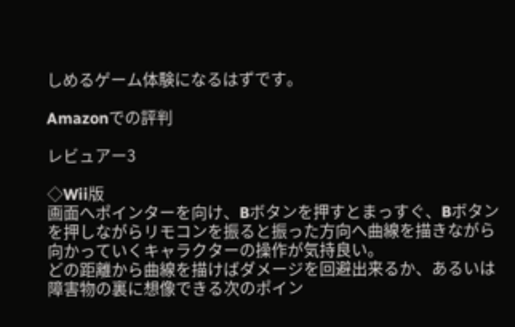しめるゲーム体験になるはずです。

Amazonでの評判

レビュアー3

◇Wii版
画面へポインターを向け、Bボタンを押すとまっすぐ、Bボタンを押しながらリモコンを振ると振った方向へ曲線を描きながら向かっていくキャラクターの操作が気持良い。
どの距離から曲線を描けばダメージを回避出来るか、あるいは障害物の裏に想像できる次のポイン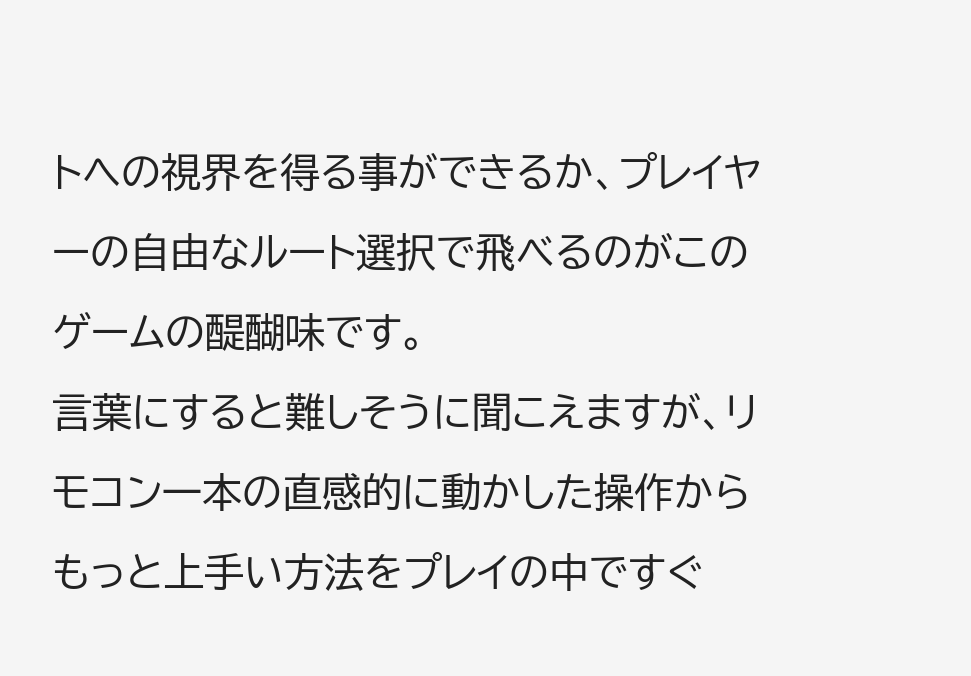トへの視界を得る事ができるか、プレイヤーの自由なルート選択で飛べるのがこのゲームの醍醐味です。
言葉にすると難しそうに聞こえますが、リモコン一本の直感的に動かした操作からもっと上手い方法をプレイの中ですぐ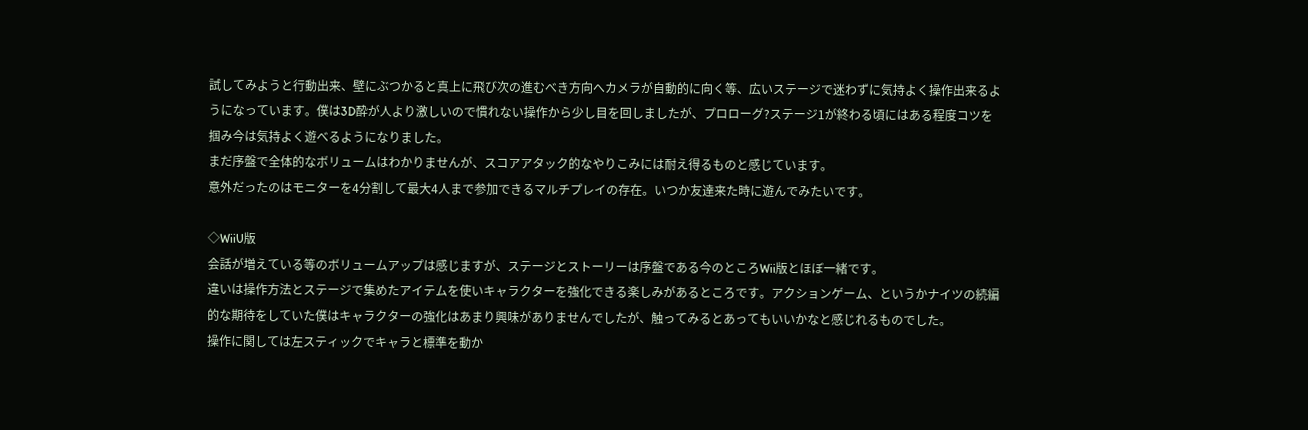試してみようと行動出来、壁にぶつかると真上に飛び次の進むべき方向へカメラが自動的に向く等、広いステージで迷わずに気持よく操作出来るようになっています。僕は3D酔が人より激しいので慣れない操作から少し目を回しましたが、プロローグ?ステージ1が終わる頃にはある程度コツを掴み今は気持よく遊べるようになりました。
まだ序盤で全体的なボリュームはわかりませんが、スコアアタック的なやりこみには耐え得るものと感じています。
意外だったのはモニターを4分割して最大4人まで参加できるマルチプレイの存在。いつか友達来た時に遊んでみたいです。

◇WiiU版
会話が増えている等のボリュームアップは感じますが、ステージとストーリーは序盤である今のところWii版とほぼ一緒です。
違いは操作方法とステージで集めたアイテムを使いキャラクターを強化できる楽しみがあるところです。アクションゲーム、というかナイツの続編的な期待をしていた僕はキャラクターの強化はあまり興味がありませんでしたが、触ってみるとあってもいいかなと感じれるものでした。
操作に関しては左スティックでキャラと標準を動か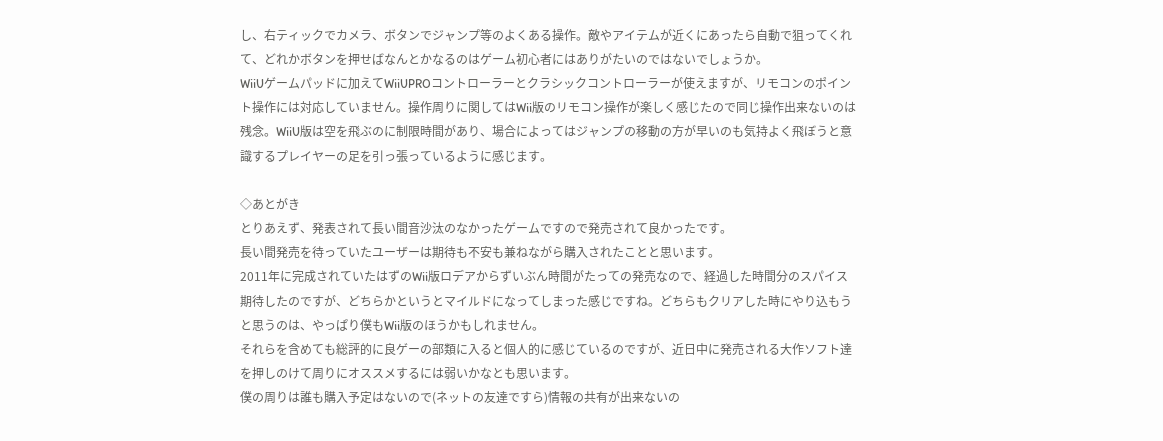し、右ティックでカメラ、ボタンでジャンプ等のよくある操作。敵やアイテムが近くにあったら自動で狙ってくれて、どれかボタンを押せばなんとかなるのはゲーム初心者にはありがたいのではないでしょうか。
WiiUゲームパッドに加えてWiiUPROコントローラーとクラシックコントローラーが使えますが、リモコンのポイント操作には対応していません。操作周りに関してはWii版のリモコン操作が楽しく感じたので同じ操作出来ないのは残念。WiiU版は空を飛ぶのに制限時間があり、場合によってはジャンプの移動の方が早いのも気持よく飛ぼうと意識するプレイヤーの足を引っ張っているように感じます。

◇あとがき
とりあえず、発表されて長い間音沙汰のなかったゲームですので発売されて良かったです。
長い間発売を待っていたユーザーは期待も不安も兼ねながら購入されたことと思います。
2011年に完成されていたはずのWii版ロデアからずいぶん時間がたっての発売なので、経過した時間分のスパイス期待したのですが、どちらかというとマイルドになってしまった感じですね。どちらもクリアした時にやり込もうと思うのは、やっぱり僕もWii版のほうかもしれません。
それらを含めても総評的に良ゲーの部類に入ると個人的に感じているのですが、近日中に発売される大作ソフト達を押しのけて周りにオススメするには弱いかなとも思います。
僕の周りは誰も購入予定はないので(ネットの友達ですら)情報の共有が出来ないの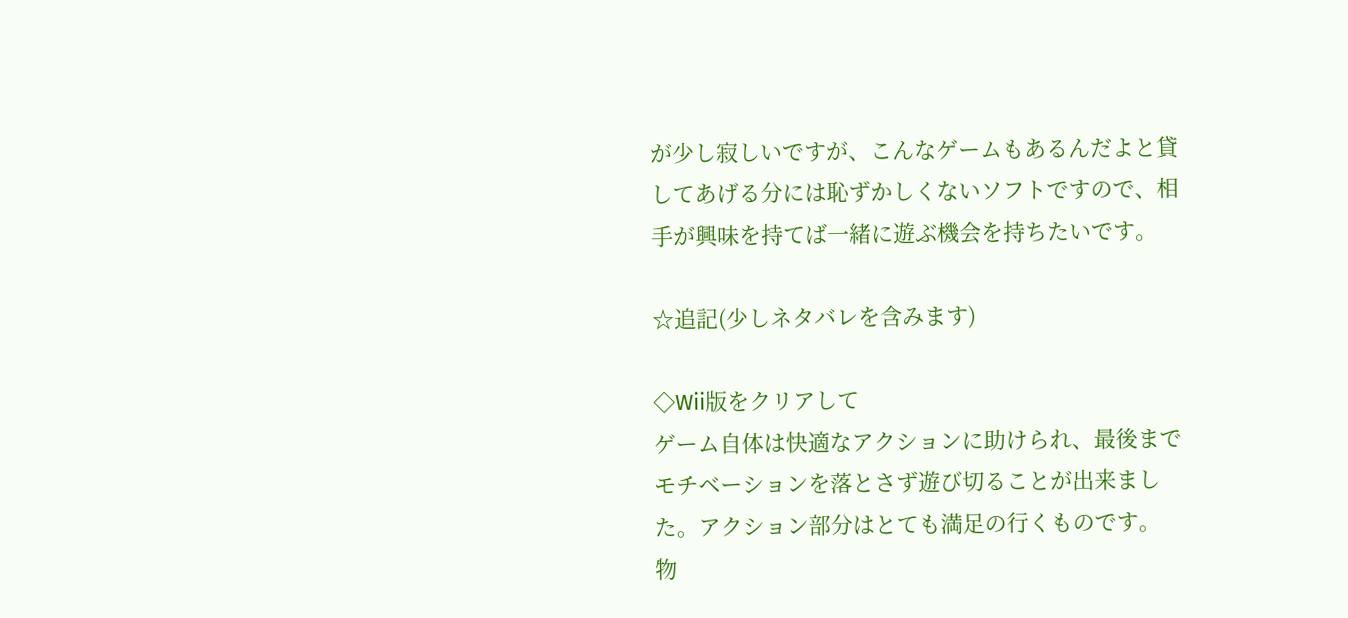が少し寂しいですが、こんなゲームもあるんだよと貸してあげる分には恥ずかしくないソフトですので、相手が興味を持てば一緒に遊ぶ機会を持ちたいです。

☆追記(少しネタバレを含みます)

◇Wii版をクリアして
ゲーム自体は快適なアクションに助けられ、最後までモチベーションを落とさず遊び切ることが出来ました。アクション部分はとても満足の行くものです。
物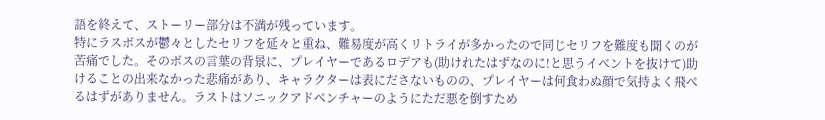語を終えて、ストーリー部分は不満が残っています。
特にラスボスが鬱々としたセリフを延々と重ね、難易度が高くリトライが多かったので同じセリフを難度も聞くのが苦痛でした。そのボスの言葉の背景に、プレイヤーであるロデアも(助けれたはずなのに!と思うイベントを抜けて)助けることの出来なかった悲痛があり、キャラクターは表にださないものの、プレイヤーは何食わぬ顔で気持よく飛べるはずがありません。ラストはソニックアドベンチャーのようにただ悪を倒すため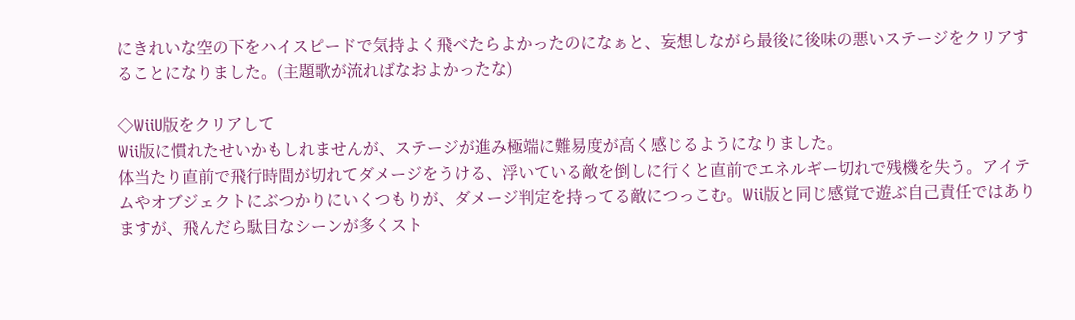にきれいな空の下をハイスピードで気持よく飛べたらよかったのになぁと、妄想しながら最後に後味の悪いステージをクリアすることになりました。(主題歌が流ればなおよかったな)

◇WiiU版をクリアして
Wii版に慣れたせいかもしれませんが、ステージが進み極端に難易度が高く感じるようになりました。
体当たり直前で飛行時間が切れてダメージをうける、浮いている敵を倒しに行くと直前でエネルギー切れで残機を失う。アイテムやオブジェクトにぶつかりにいくつもりが、ダメージ判定を持ってる敵につっこむ。Wii版と同じ感覚で遊ぶ自己責任ではありますが、飛んだら駄目なシーンが多くスト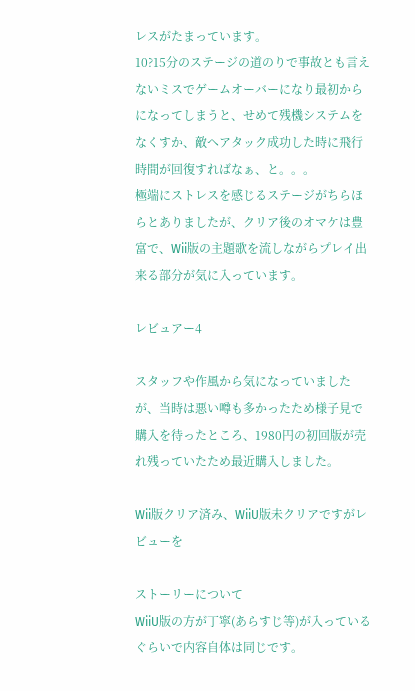レスがたまっています。
10?15分のステージの道のりで事故とも言えないミスでゲームオーバーになり最初からになってしまうと、せめて残機システムをなくすか、敵へアタック成功した時に飛行時間が回復すればなぁ、と。。。
極端にストレスを感じるステージがちらほらとありましたが、クリア後のオマケは豊富で、Wii版の主題歌を流しながらプレイ出来る部分が気に入っています。

レビュアー4

スタッフや作風から気になっていましたが、当時は悪い噂も多かったため様子見で購入を待ったところ、1980円の初回版が売れ残っていたため最近購入しました。

Wii版クリア済み、WiiU版未クリアですがレビューを

ストーリーについて
WiiU版の方が丁寧(あらすじ等)が入っているぐらいで内容自体は同じです。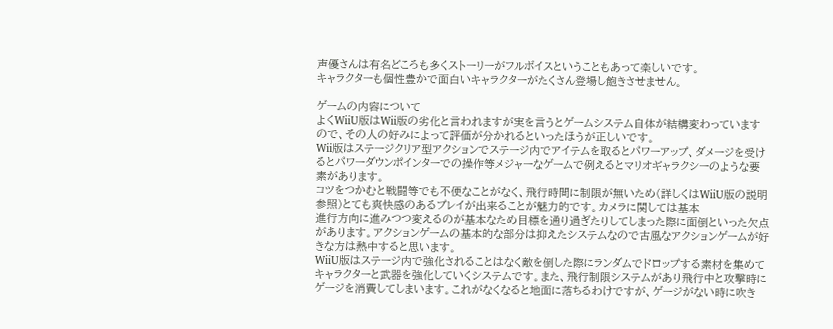声優さんは有名どころも多くストーリーがフルボイスということもあって楽しいです。
キャラクターも個性豊かで面白いキャラクターがたくさん登場し飽きさせません。

ゲームの内容について
よくWiiU版はWii版の劣化と言われますが実を言うとゲームシステム自体が結構変わっていますので、その人の好みによって評価が分かれるといったほうが正しいです。
Wii版はステージクリア型アクションでステージ内でアイテムを取るとパワーアップ、ダメージを受けるとパワーダウンポインターでの操作等メジャーなゲームで例えるとマリオギャラクシーのような要素があります。
コツをつかむと戦闘等でも不便なことがなく、飛行時間に制限が無いため(詳しくはWiiU版の説明参照)とても爽快感のあるプレイが出来ることが魅力的です。カメラに関しては基本
進行方向に進みつつ変えるのが基本なため目標を通り過ぎたりしてしまった際に面倒といった欠点があります。アクションゲームの基本的な部分は抑えたシステムなので古風なアクションゲームが好きな方は熱中すると思います。
WiiU版はステージ内で強化されることはなく敵を倒した際にランダムでドロップする素材を集めてキャラクターと武器を強化していくシステムです。また、飛行制限システムがあり飛行中と攻撃時にゲージを消費してしまいます。これがなくなると地面に落ちるわけですが、ゲージがない時に吹き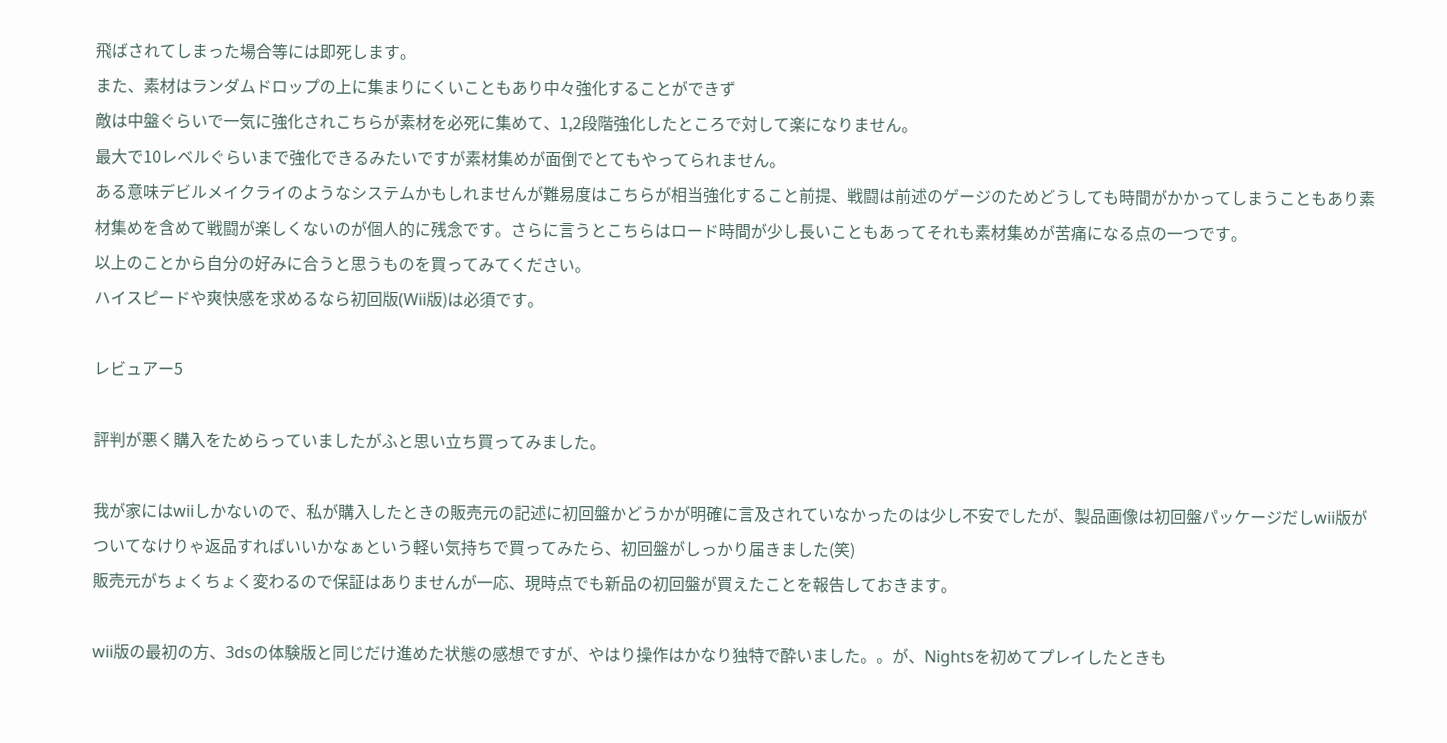飛ばされてしまった場合等には即死します。
また、素材はランダムドロップの上に集まりにくいこともあり中々強化することができず
敵は中盤ぐらいで一気に強化されこちらが素材を必死に集めて、1,2段階強化したところで対して楽になりません。
最大で10レベルぐらいまで強化できるみたいですが素材集めが面倒でとてもやってられません。
ある意味デビルメイクライのようなシステムかもしれませんが難易度はこちらが相当強化すること前提、戦闘は前述のゲージのためどうしても時間がかかってしまうこともあり素材集めを含めて戦闘が楽しくないのが個人的に残念です。さらに言うとこちらはロード時間が少し長いこともあってそれも素材集めが苦痛になる点の一つです。
以上のことから自分の好みに合うと思うものを買ってみてください。
ハイスピードや爽快感を求めるなら初回版(Wii版)は必須です。

レビュアー5

評判が悪く購入をためらっていましたがふと思い立ち買ってみました。

我が家にはwiiしかないので、私が購入したときの販売元の記述に初回盤かどうかが明確に言及されていなかったのは少し不安でしたが、製品画像は初回盤パッケージだしwii版がついてなけりゃ返品すればいいかなぁという軽い気持ちで買ってみたら、初回盤がしっかり届きました(笑)
販売元がちょくちょく変わるので保証はありませんが一応、現時点でも新品の初回盤が買えたことを報告しておきます。

wii版の最初の方、3dsの体験版と同じだけ進めた状態の感想ですが、やはり操作はかなり独特で酔いました。。が、Nightsを初めてプレイしたときも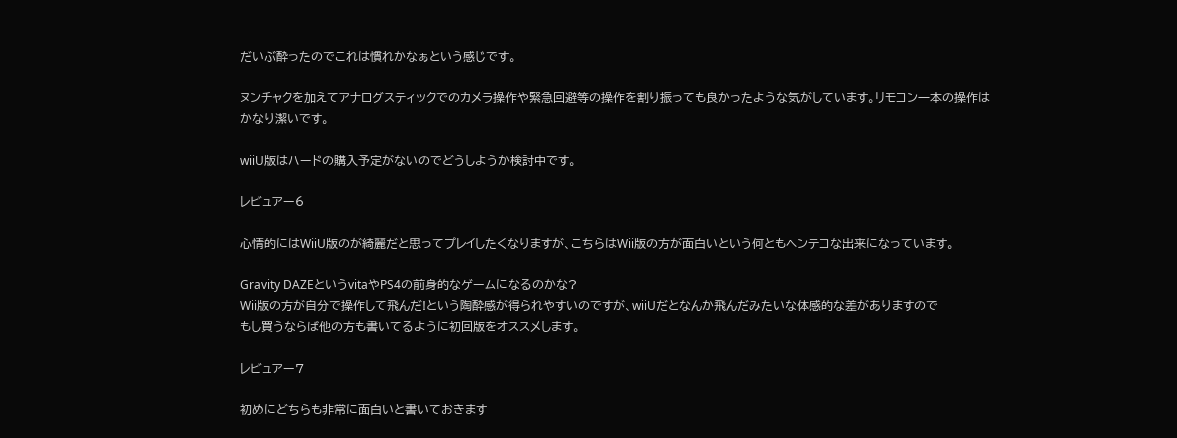だいぶ酔ったのでこれは慣れかなぁという感じです。

ヌンチャクを加えてアナログスティックでのカメラ操作や緊急回避等の操作を割り振っても良かったような気がしています。リモコン一本の操作はかなり潔いです。

wiiU版はハードの購入予定がないのでどうしようか検討中です。

レビュアー6

心情的にはWiiU版のが綺麗だと思ってプレイしたくなりますが、こちらはWii版の方が面白いという何ともヘンテコな出来になっています。

Gravity DAZEというvitaやPS4の前身的なゲームになるのかな?
Wii版の方が自分で操作して飛んだ!という陶酔感が得られやすいのですが、wiiUだとなんか飛んだみたいな体感的な差がありますので
もし買うならば他の方も書いてるように初回版をオススメします。

レビュアー7

初めにどちらも非常に面白いと書いておきます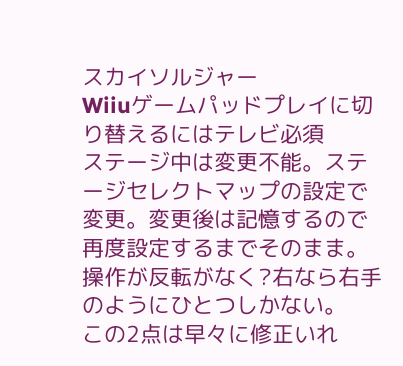スカイソルジャー
Wiiuゲームパッドプレイに切り替えるにはテレビ必須
ステージ中は変更不能。ステージセレクトマップの設定で変更。変更後は記憶するので再度設定するまでそのまま。
操作が反転がなく?右なら右手のようにひとつしかない。
この2点は早々に修正いれ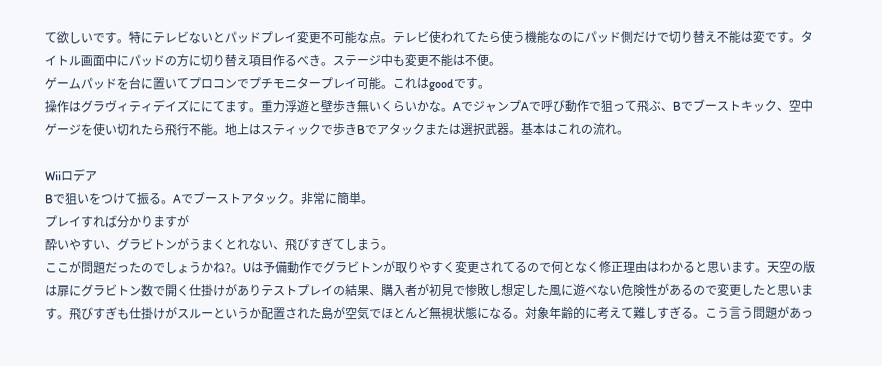て欲しいです。特にテレビないとパッドプレイ変更不可能な点。テレビ使われてたら使う機能なのにパッド側だけで切り替え不能は変です。タイトル画面中にパッドの方に切り替え項目作るべき。ステージ中も変更不能は不便。
ゲームパッドを台に置いてプロコンでプチモニタープレイ可能。これはgoodです。
操作はグラヴィティデイズににてます。重力浮遊と壁歩き無いくらいかな。AでジャンプAで呼び動作で狙って飛ぶ、Bでブーストキック、空中ゲージを使い切れたら飛行不能。地上はスティックで歩きBでアタックまたは選択武器。基本はこれの流れ。

Wiiロデア
Bで狙いをつけて振る。Aでブーストアタック。非常に簡単。
プレイすれば分かりますが
酔いやすい、グラビトンがうまくとれない、飛びすぎてしまう。
ここが問題だったのでしょうかね?。Uは予備動作でグラビトンが取りやすく変更されてるので何となく修正理由はわかると思います。天空の版は扉にグラビトン数で開く仕掛けがありテストプレイの結果、購入者が初見で惨敗し想定した風に遊べない危険性があるので変更したと思います。飛びすぎも仕掛けがスルーというか配置された島が空気でほとんど無視状態になる。対象年齢的に考えて難しすぎる。こう言う問題があっ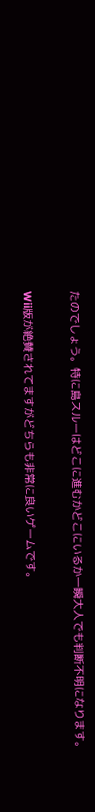たのでしょう。特に島スルーはどこに進むかどこにいるか一瞬大人でも判断不明になります。

Wii版が絶賛されてますがどちらも非常に良いゲームです。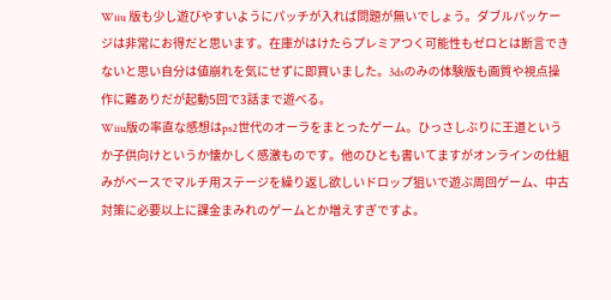Wiiu 版も少し遊びやすいようにパッチが入れば問題が無いでしょう。ダブルパッケージは非常にお得だと思います。在庫がはけたらプレミアつく可能性もゼロとは断言できないと思い自分は値崩れを気にせずに即買いました。3dsのみの体験版も画質や視点操作に難ありだが起動5回で3話まで遊べる。
Wiiu版の率直な感想はps2世代のオーラをまとったゲーム。ひっさしぶりに王道というか子供向けというか懐かしく感激ものです。他のひとも書いてますがオンラインの仕組みがベースでマルチ用ステージを繰り返し欲しいドロップ狙いで遊ぶ周回ゲーム、中古対策に必要以上に課金まみれのゲームとか増えすぎですよ。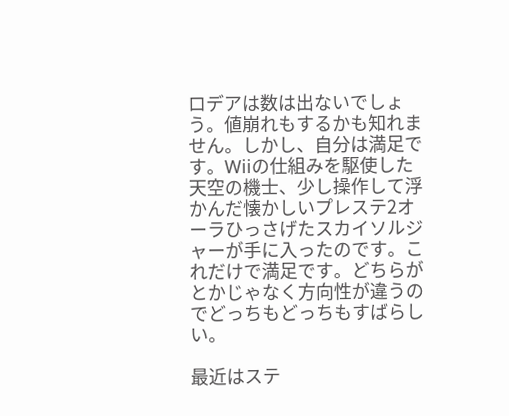ロデアは数は出ないでしょう。値崩れもするかも知れません。しかし、自分は満足です。Wiiの仕組みを駆使した天空の機士、少し操作して浮かんだ懐かしいプレステ2オーラひっさげたスカイソルジャーが手に入ったのです。これだけで満足です。どちらがとかじゃなく方向性が違うのでどっちもどっちもすばらしい。

最近はステ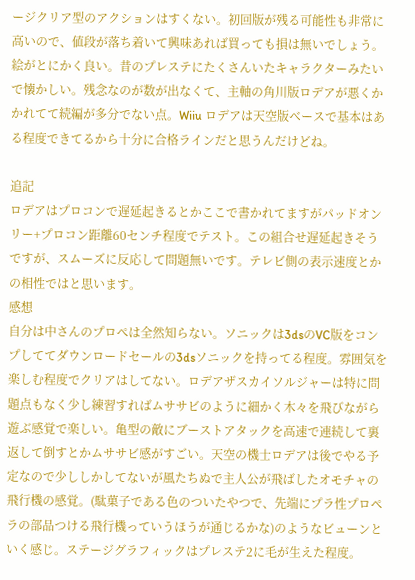ージクリア型のアクションはすくない。初回版が残る可能性も非常に高いので、値段が落ち着いて興味あれば買っても損は無いでしょう。絵がとにかく良い。昔のプレステにたくさんいたキャラクターみたいで懐かしい。残念なのが数が出なくて、主軸の角川版ロデアが悪くかかれてて続編が多分でない点。Wiiu ロデアは天空版ベースで基本はある程度できてるから十分に合格ラインだと思うんだけどね。

追記
ロデアはプロコンで遅延起きるとかここで書かれてますがパッドオンリー+プロコン距離60センチ程度でテスト。この組合せ遅延起きそうですが、スムーズに反応して問題無いです。テレビ側の表示速度とかの相性ではと思います。
感想
自分は中さんのプロぺは全然知らない。ソニックは3dsのVC版をコンプしててダウンロードセールの3dsソニックを持ってる程度。雰囲気を楽しむ程度でクリアはしてない。ロデアザスカイソルジャーは特に問題点もなく少し練習すればムササビのように細かく木々を飛びながら遊ぶ感覚で楽しい。亀型の敵にブーストアタックを高速で連続して裏返して倒すとかムササビ感がすごい。天空の機士ロデアは後でやる予定なので少ししかしてないが風たちぬで主人公が飛ばしたオモチャの飛行機の感覚。(駄菓子である色のついたやつで、先端にプラ性プロペラの部品つける飛行機っていうほうが通じるかな)のようなビューンといく感じ。ステージグラフィックはプレステ2に毛が生えた程度。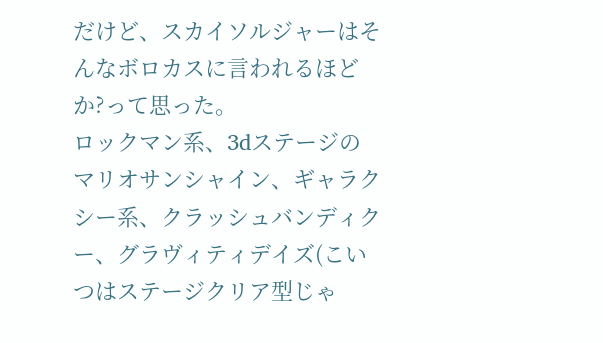だけど、スカイソルジャーはそんなボロカスに言われるほどか?って思った。
ロックマン系、3dステージのマリオサンシャイン、ギャラクシー系、クラッシュバンディクー、グラヴィティデイズ(こいつはステージクリア型じゃ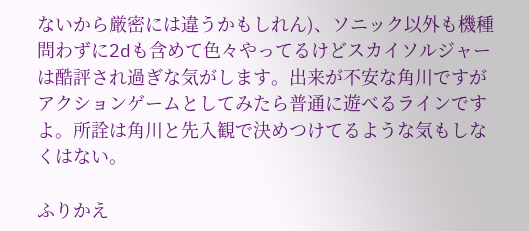ないから厳密には違うかもしれん)、ソニック以外も機種問わずに2dも含めて色々やってるけどスカイソルジャーは酷評され過ぎな気がします。出来が不安な角川ですがアクションゲームとしてみたら普通に遊べるラインですよ。所詮は角川と先入観で決めつけてるような気もしなくはない。

ふりかえ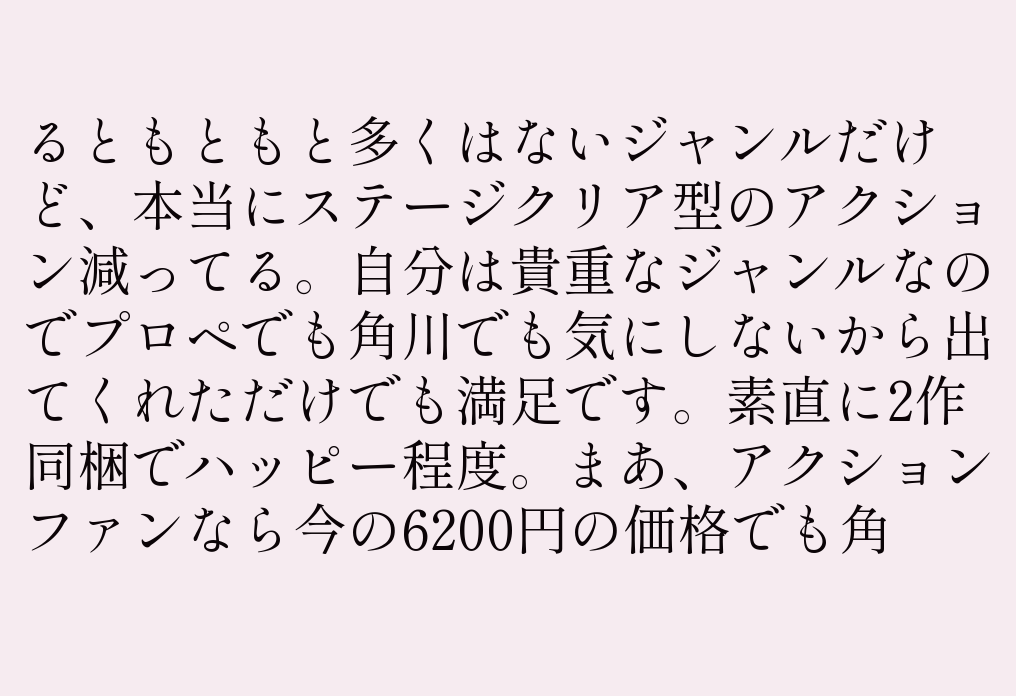るともともと多くはないジャンルだけど、本当にステージクリア型のアクション減ってる。自分は貴重なジャンルなのでプロペでも角川でも気にしないから出てくれただけでも満足です。素直に2作同梱でハッピー程度。まあ、アクションファンなら今の6200円の価格でも角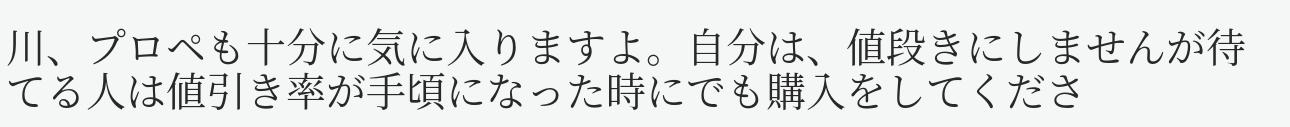川、プロペも十分に気に入りますよ。自分は、値段きにしませんが待てる人は値引き率が手頃になった時にでも購入をしてくださ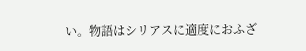い。物語はシリアスに適度におふざ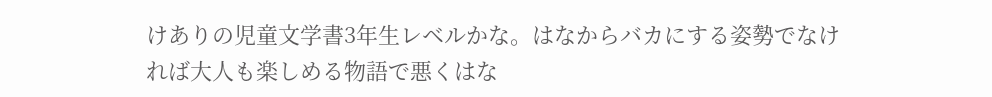けありの児童文学書3年生レベルかな。はなからバカにする姿勢でなければ大人も楽しめる物語で悪くはな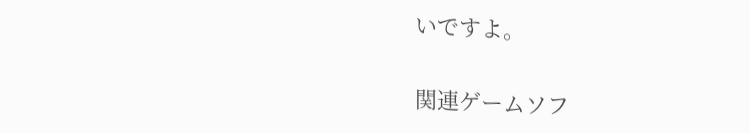いですよ。

関連ゲームソフ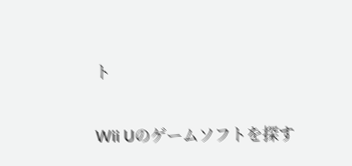ト

Wii Uのゲームソフトを探す